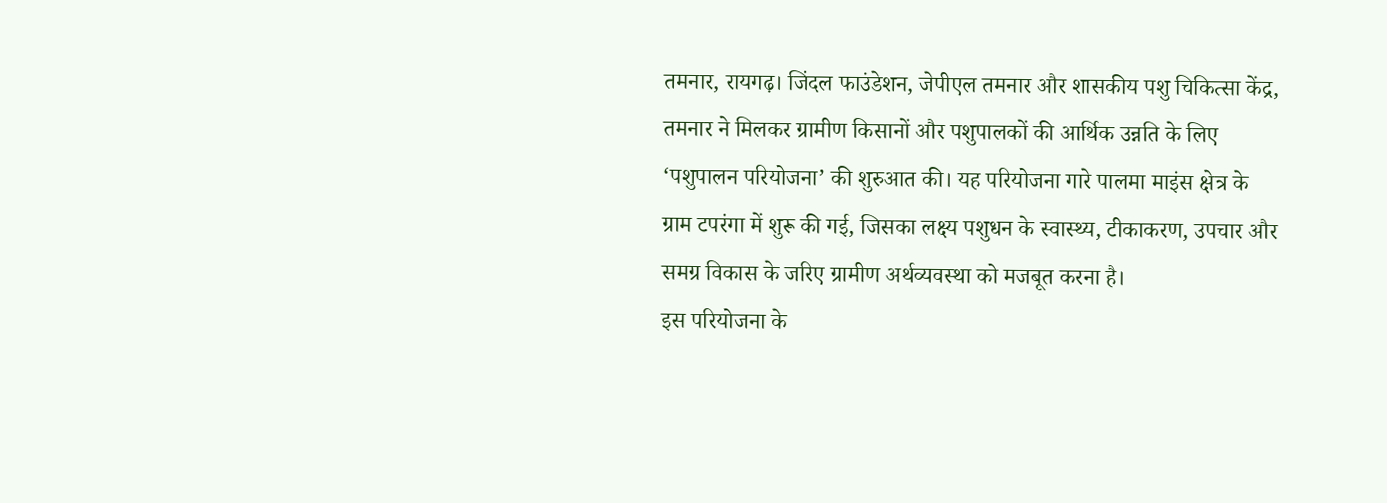तमनार, रायगढ़। जिंदल फाउंडेशन, जेपीएल तमनार और शासकीय पशु चिकित्सा केंद्र, तमनार ने मिलकर ग्रामीण किसानों और पशुपालकों की आर्थिक उन्नति के लिए ‘पशुपालन परियोजना’ की शुरुआत की। यह परियोजना गारे पालमा माइंस क्षेत्र के ग्राम टपरंगा में शुरू की गई, जिसका लक्ष्य पशुधन के स्वास्थ्य, टीकाकरण, उपचार और समग्र विकास के जरिए ग्रामीण अर्थव्यवस्था को मजबूत करना है।
इस परियोजना के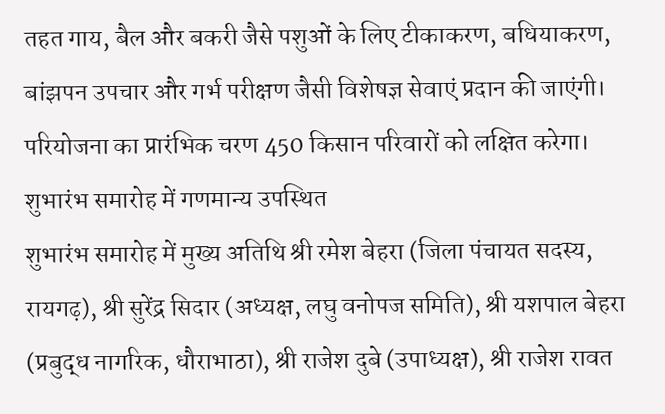तहत गाय, बैल और बकरी जैसे पशुओं के लिए टीकाकरण, बधियाकरण, बांझपन उपचार और गर्भ परीक्षण जैसी विशेषज्ञ सेवाएं प्रदान की जाएंगी। परियोजना का प्रारंभिक चरण 450 किसान परिवारों को लक्षित करेगा।
शुभारंभ समारोह में गणमान्य उपस्थित
शुभारंभ समारोह में मुख्य अतिथि श्री रमेश बेहरा (जिला पंचायत सदस्य, रायगढ़), श्री सुरेंद्र सिदार (अध्यक्ष, लघु वनोपज समिति), श्री यशपाल बेहरा (प्रबुद्ध नागरिक, धौराभाठा), श्री राजेश दुबे (उपाध्यक्ष), श्री राजेश रावत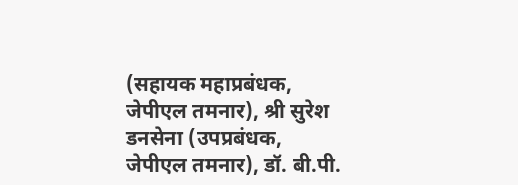(सहायक महाप्रबंधक, जेपीएल तमनार), श्री सुरेश डनसेना (उपप्रबंधक, जेपीएल तमनार), डॉ. बी.पी.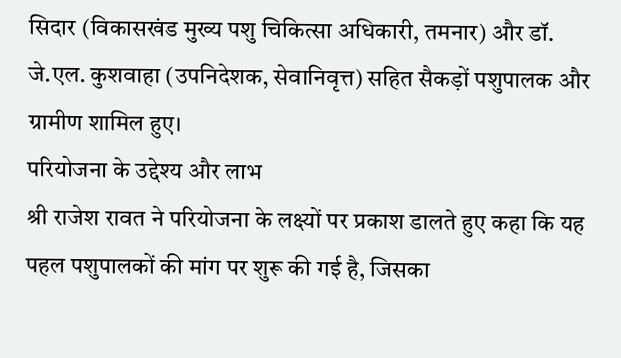सिदार (विकासखंड मुख्य पशु चिकित्सा अधिकारी, तमनार) और डॉ. जे.एल. कुशवाहा (उपनिदेशक, सेवानिवृत्त) सहित सैकड़ों पशुपालक और ग्रामीण शामिल हुए।
परियोजना के उद्देश्य और लाभ
श्री राजेश रावत ने परियोजना के लक्ष्यों पर प्रकाश डालते हुए कहा कि यह पहल पशुपालकों की मांग पर शुरू की गई है, जिसका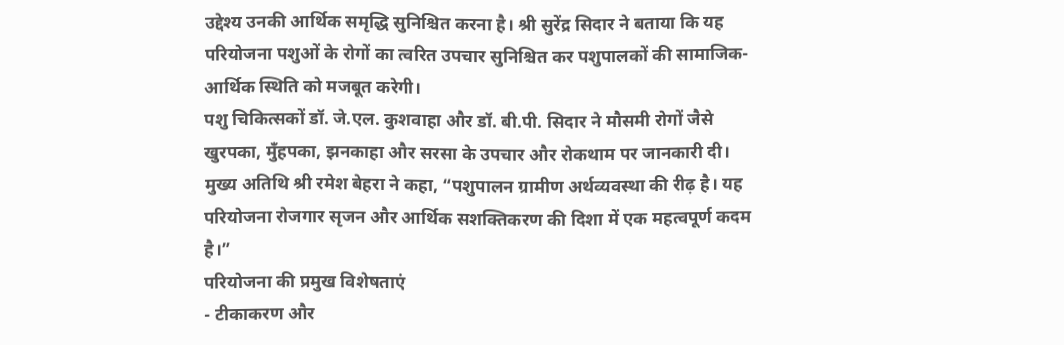उद्देश्य उनकी आर्थिक समृद्धि सुनिश्चित करना है। श्री सुरेंद्र सिदार ने बताया कि यह परियोजना पशुओं के रोगों का त्वरित उपचार सुनिश्चित कर पशुपालकों की सामाजिक-आर्थिक स्थिति को मजबूत करेगी।
पशु चिकित्सकों डॉ. जे.एल. कुशवाहा और डॉ. बी.पी. सिदार ने मौसमी रोगों जैसे खुरपका, मुँहपका, झनकाहा और सरसा के उपचार और रोकथाम पर जानकारी दी। मुख्य अतिथि श्री रमेश बेहरा ने कहा, “पशुपालन ग्रामीण अर्थव्यवस्था की रीढ़ है। यह परियोजना रोजगार सृजन और आर्थिक सशक्तिकरण की दिशा में एक महत्वपूर्ण कदम है।”
परियोजना की प्रमुख विशेषताएं
- टीकाकरण और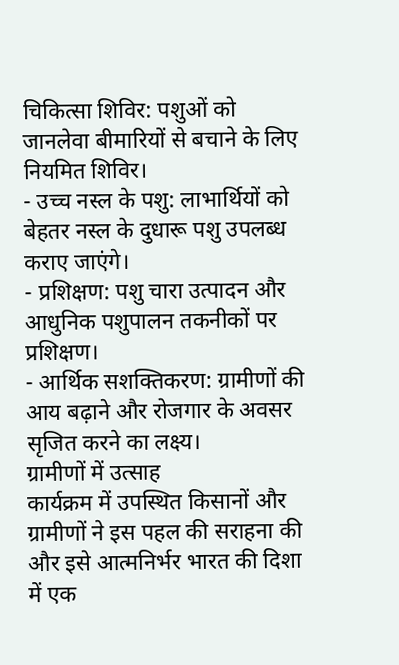चिकित्सा शिविर: पशुओं को जानलेवा बीमारियों से बचाने के लिए नियमित शिविर।
- उच्च नस्ल के पशु: लाभार्थियों को बेहतर नस्ल के दुधारू पशु उपलब्ध कराए जाएंगे।
- प्रशिक्षण: पशु चारा उत्पादन और आधुनिक पशुपालन तकनीकों पर प्रशिक्षण।
- आर्थिक सशक्तिकरण: ग्रामीणों की आय बढ़ाने और रोजगार के अवसर सृजित करने का लक्ष्य।
ग्रामीणों में उत्साह
कार्यक्रम में उपस्थित किसानों और ग्रामीणों ने इस पहल की सराहना की और इसे आत्मनिर्भर भारत की दिशा में एक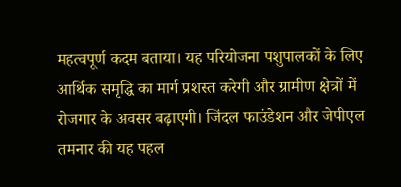महत्वपूर्ण कदम बताया। यह परियोजना पशुपालकों के लिए आर्थिक समृद्धि का मार्ग प्रशस्त करेगी और ग्रामीण क्षेत्रों में रोजगार के अवसर बढ़ाएगी। जिंदल फाउंडेशन और जेपीएल तमनार की यह पहल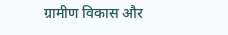ग्रामीण विकास और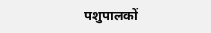पशुपालकों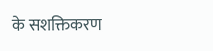के सशक्तिकरण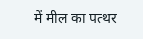में मील का पत्थर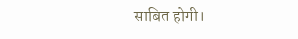साबित होगी।